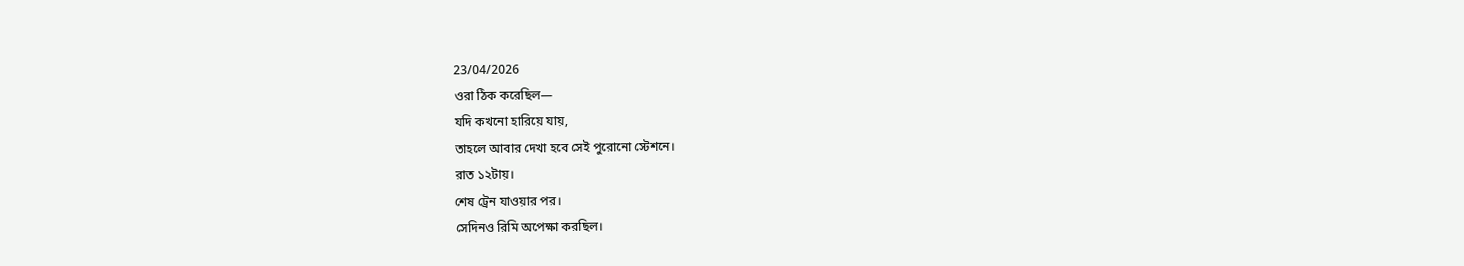23/04/2026
ওরা ঠিক করেছিল—
যদি কখনো হারিয়ে যায়,
তাহলে আবার দেখা হবে সেই পুরোনো স্টেশনে।
রাত ১২টায়।
শেষ ট্রেন যাওয়ার পর।
সেদিনও রিমি অপেক্ষা করছিল।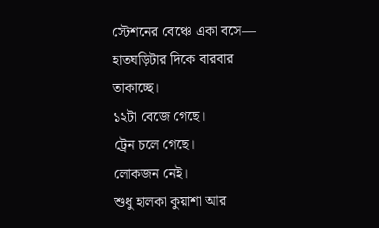স্টেশনের বেঞ্চে একা বসে—
হাতঘড়িটার দিকে বারবার তাকাচ্ছে।
১২টা বেজে গেছে।
ট্রেন চলে গেছে।
লোকজন নেই।
শুধু হালকা কুয়াশা আর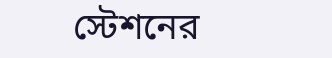স্টেশনের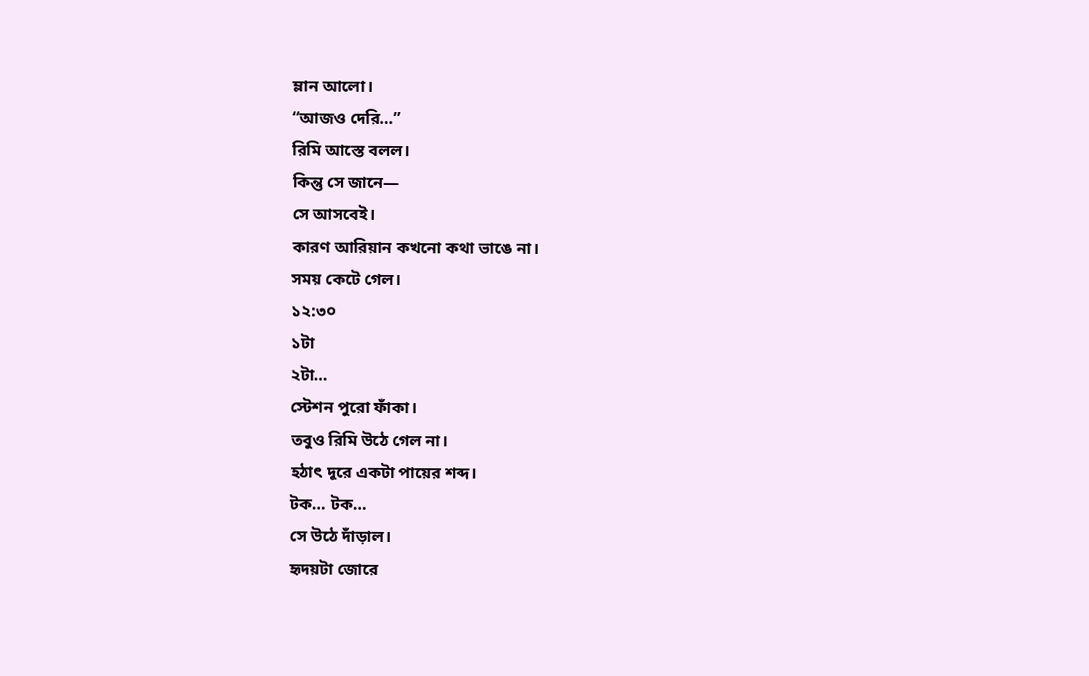ম্লান আলো।
“আজও দেরি…”
রিমি আস্তে বলল।
কিন্তু সে জানে—
সে আসবেই।
কারণ আরিয়ান কখনো কথা ভাঙে না।
সময় কেটে গেল।
১২:৩০
১টা
২টা…
স্টেশন পুরো ফাঁকা।
তবুও রিমি উঠে গেল না।
হঠাৎ দূরে একটা পায়ের শব্দ।
টক… টক…
সে উঠে দাঁড়াল।
হৃদয়টা জোরে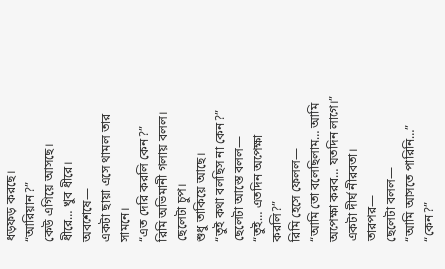ধড়ফড় করছে।
“আরিয়ান?”
কেউ এগিয়ে আসছে।
ধীরে… খুব ধীরে।
অবশেষে—
একটা ছায়া এসে থামল তার সামনে।
“এত দেরি করলি কেন?”
রিমি অভিমানী গলায় বলল।
ছেলেটা চুপ।
শুধু তাকিয়ে আছে।
“তুই কথা বলছিস না কেন?”
ছেলেটা আস্তে বলল—
“তুই… এতদিন অপেক্ষা করলি?”
রিমি হেসে ফেলল—
“আমি তো বলেছিলাম… আমি অপেক্ষা করব… যতদিন লাগে।”
একটা দীর্ঘ নীরবতা।
তারপর—
ছেলেটা বলল—
“আমি আসতে পারিনি…”
“কেন?”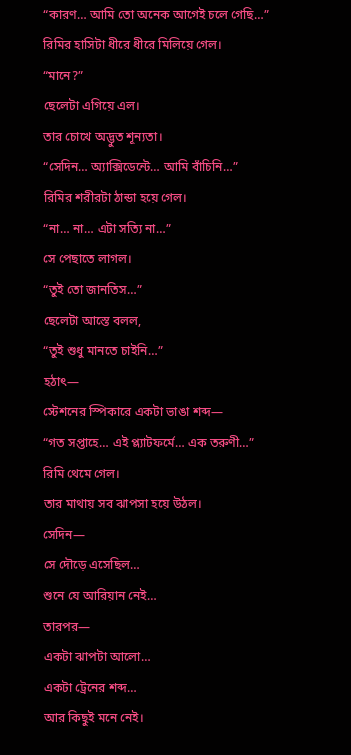“কারণ… আমি তো অনেক আগেই চলে গেছি…”
রিমির হাসিটা ধীরে ধীরে মিলিয়ে গেল।
“মানে?”
ছেলেটা এগিয়ে এল।
তার চোখে অদ্ভুত শূন্যতা।
“সেদিন… অ্যাক্সিডেন্টে… আমি বাঁচিনি…”
রিমির শরীরটা ঠান্ডা হয়ে গেল।
“না… না… এটা সত্যি না…”
সে পেছাতে লাগল।
“তুই তো জানতিস…”
ছেলেটা আস্তে বলল,
“তুই শুধু মানতে চাইনি…”
হঠাৎ—
স্টেশনের স্পিকারে একটা ভাঙা শব্দ—
“গত সপ্তাহে… এই প্ল্যাটফর্মে… এক তরুণী…”
রিমি থেমে গেল।
তার মাথায় সব ঝাপসা হয়ে উঠল।
সেদিন—
সে দৌড়ে এসেছিল…
শুনে যে আরিয়ান নেই…
তারপর—
একটা ঝাপটা আলো…
একটা ট্রেনের শব্দ…
আর কিছুই মনে নেই।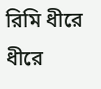রিমি ধীরে ধীরে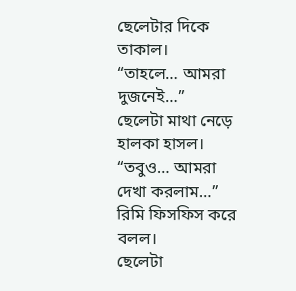ছেলেটার দিকে তাকাল।
“তাহলে… আমরা দুজনেই…”
ছেলেটা মাথা নেড়ে হালকা হাসল।
“তবুও… আমরা দেখা করলাম…”
রিমি ফিসফিস করে বলল।
ছেলেটা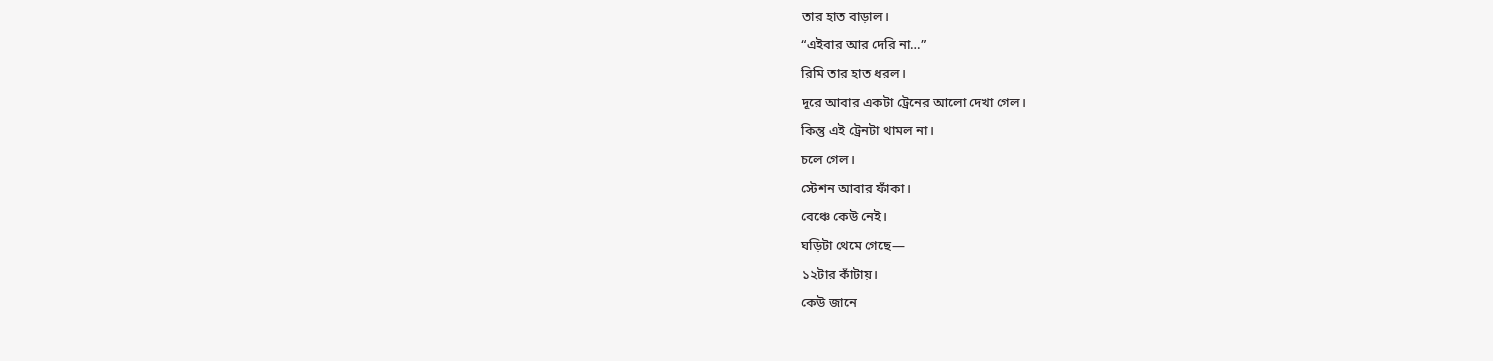তার হাত বাড়াল।
“এইবার আর দেরি না…”
রিমি তার হাত ধরল।
দূরে আবার একটা ট্রেনের আলো দেখা গেল।
কিন্তু এই ট্রেনটা থামল না।
চলে গেল।
স্টেশন আবার ফাঁকা।
বেঞ্চে কেউ নেই।
ঘড়িটা থেমে গেছে—
১২টার কাঁটায়।
কেউ জানে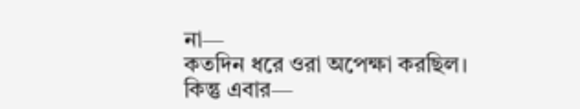না—
কতদিন ধরে ওরা অপেক্ষা করছিল।
কিন্তু এবার—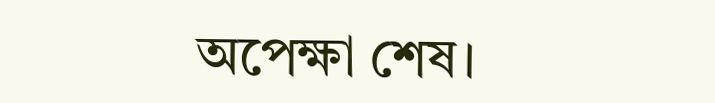অপেক্ষা শেষ।